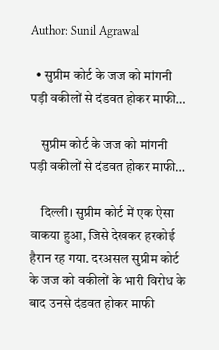Author: Sunil Agrawal

  • सुप्रीम कोर्ट के जज को मांगनी पड़ी वकीलों से दंडवत होकर माफी…

    सुप्रीम कोर्ट के जज को मांगनी पड़ी वकीलों से दंडवत होकर माफी…

    दिल्ली। सुप्रीम कोर्ट में एक ऐसा वाकया हुआ, जिसे देखकर हरकोई हैरान रह गया. दरअसल सुप्रीम कोर्ट के जज को वकीलों के भारी विरोध के बाद उनसे दंडवत होकर माफी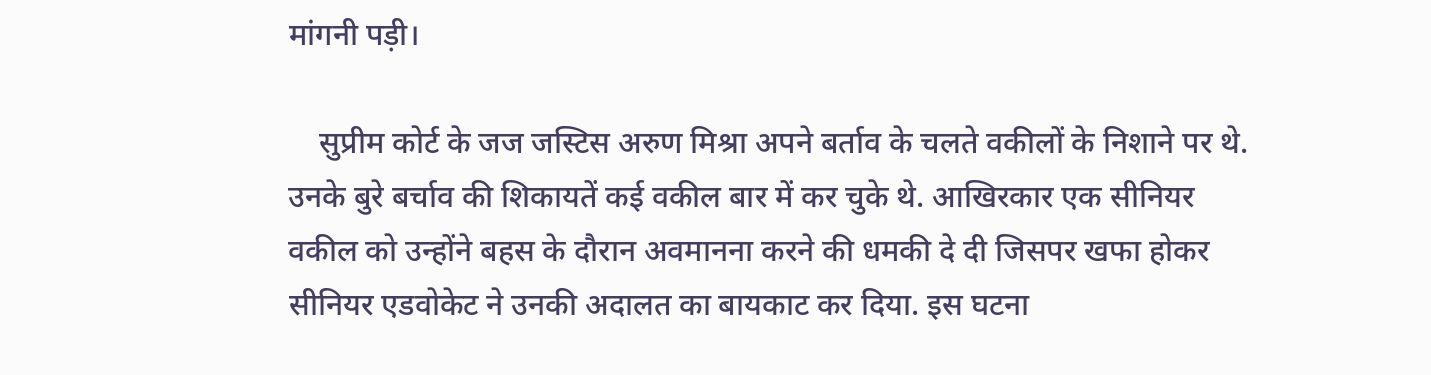मांगनी पड़ी।

    सुप्रीम कोर्ट के जज जस्टिस अरुण मिश्रा अपने बर्ताव के चलते वकीलों के निशाने पर थे. उनके बुरे बर्चाव की शिकायतें कई वकील बार में कर चुके थे. आखिरकार एक सीनियर वकील को उन्होंने बहस के दौरान अवमानना करने की धमकी दे दी जिसपर खफा होकर सीनियर एडवोकेट ने उनकी अदालत का बायकाट कर दिया. इस घटना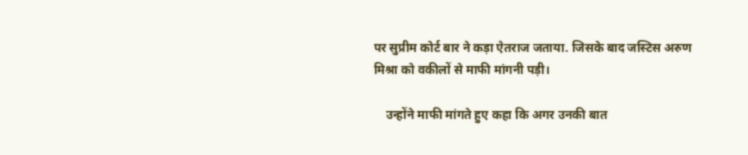पर सुप्रीम कोर्ट बार ने कड़ा ऐतराज जताया. जिसके बाद जस्टिस अरुण मिश्रा को वकीलों से माफी मांगनी पड़ी।

    उन्होंने माफी मांगते हुए कहा कि अगर उनकी बात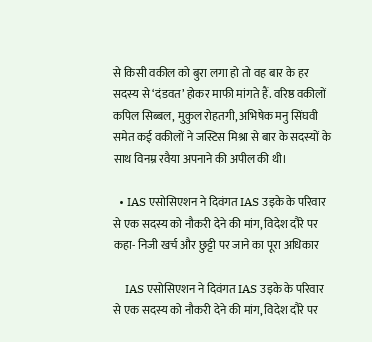से किसी वकील को बुरा लगा हो तो वह बार के हर सदस्य से ‘दंडवत’ होकर माफी मांगते हैं. वरिष्ठ वकीलों कपिल सिब्बल, मुकुल रोहतगी, अभिषेक मनु सिंघवी समेत कई वकीलों ने जस्टिस मिश्रा से बार के सदस्यों के साथ विनम्र रवैया अपनाने की अपील की थी।

  • IAS एसोसिएशन ने दिवंगत IAS उइके के परिवार से एक सदस्य को नौकरी देने की मांग, विदेश दौरे पर कहा- निजी खर्च और छुट्टी पर जाने का पूरा अधिकार

    IAS एसोसिएशन ने दिवंगत IAS उइके के परिवार से एक सदस्य को नौकरी देने की मांग, विदेश दौरे पर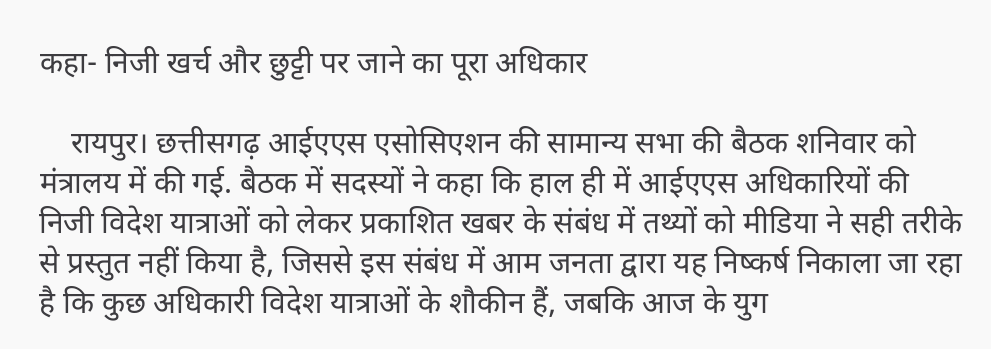कहा- निजी खर्च और छुट्टी पर जाने का पूरा अधिकार

    रायपुर। छत्तीसगढ़ आईएएस एसोसिएशन की सामान्य सभा की बैठक शनिवार को मंत्रालय में की गई. बैठक में सदस्यों ने कहा कि हाल ही में आईएएस अधिकारियों की निजी विदेश यात्राओं को लेकर प्रकाशित खबर के संबंध में तथ्यों को मीडिया ने सही तरीके से प्रस्तुत नहीं किया है, जिससे इस संबंध में आम जनता द्वारा यह निष्कर्ष निकाला जा रहा है कि कुछ अधिकारी विदेश यात्राओं के शौकीन हैं, जबकि आज के युग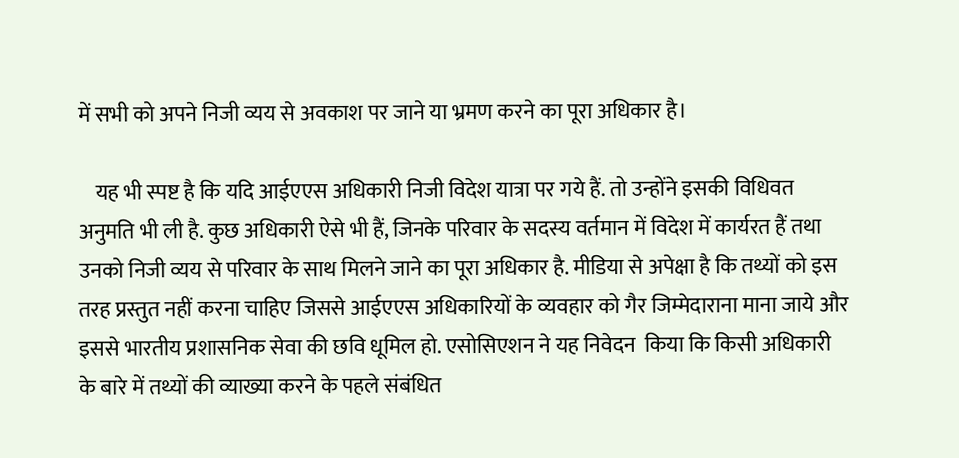में सभी को अपने निजी व्यय से अवकाश पर जाने या भ्रमण करने का पूरा अधिकार है।

    यह भी स्पष्ट है कि यदि आईएएस अधिकारी निजी विदेश यात्रा पर गये हैं. तो उन्होंने इसकी विधिवत अनुमति भी ली है. कुछ अधिकारी ऐसे भी हैं, जिनके परिवार के सदस्य वर्तमान में विदेश में कार्यरत हैं तथा उनको निजी व्यय से परिवार के साथ मिलने जाने का पूरा अधिकार है. मीडिया से अपेक्षा है कि तथ्यों को इस तरह प्रस्तुत नहीं करना चाहिए जिससे आईएएस अधिकारियों के व्यवहार को गैर जिम्मेदाराना माना जाये और इससे भारतीय प्रशासनिक सेवा की छवि धूमिल हो. एसोसिएशन ने यह निवेदन  किया कि किसी अधिकारी के बारे में तथ्यों की व्याख्या करने के पहले संबंधित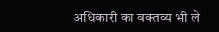अधिकारी का वक्तव्य भी ले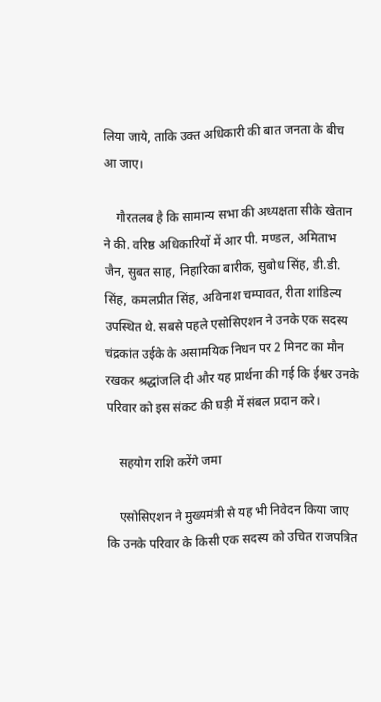लिया जाये, ताकि उक्त अधिकारी की बात जनता के बीच आ जाए।

    गौरतलब है कि सामान्य सभा की अध्यक्षता सीके खेतान ने की. वरिष्ठ अधिकारियों में आर पी. मण्डल, अमिताभ जैन, सुबत साह, निहारिका बारीक, सुबोध सिंह, डी.डी. सिंह, कमलप्रीत सिंह, अविनाश चम्पावत, रीता शांडिल्य उपस्थित थे. सबसे पहले एसोसिएशन ने उनके एक सदस्य चंद्रकांत उईके के असामयिक निधन पर 2 मिनट का मौन रखकर श्रद्धांजलि दी और यह प्रार्थना की गई कि ईश्वर उनके परिवार को इस संकट की घड़ी में संबल प्रदान करे।

    सहयोग राशि करेंगे जमा

    एसोसिएशन ने मुख्यमंत्री से यह भी निवेदन किया जाए कि उनके परिवार के किसी एक सदस्य को उचित राजपत्रित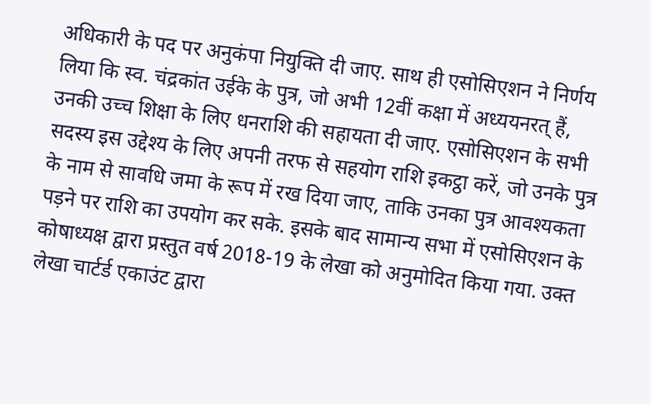अधिकारी के पद पर अनुकंपा नियुक्ति दी जाए. साथ ही एसोसिएशन ने निर्णय लिया कि स्व. चंद्रकांत उईके के पुत्र, जो अभी 12वीं कक्षा में अध्ययनरत् हैं, उनकी उच्च शिक्षा के लिए धनराशि की सहायता दी जाए. एसोसिएशन के सभी सदस्य इस उद्देश्य के लिए अपनी तरफ से सहयोग राशि इकट्ठा करें, जो उनके पुत्र के नाम से सावधि जमा के रूप में रख दिया जाए, ताकि उनका पुत्र आवश्यकता पड़ने पर राशि का उपयोग कर सके. इसके बाद सामान्य सभा में एसोसिएशन के कोषाध्यक्ष द्वारा प्रस्तुत वर्ष 2018-19 के लेखा को अनुमोदित किया गया. उक्त लेखा चार्टर्ड एकाउंट द्वारा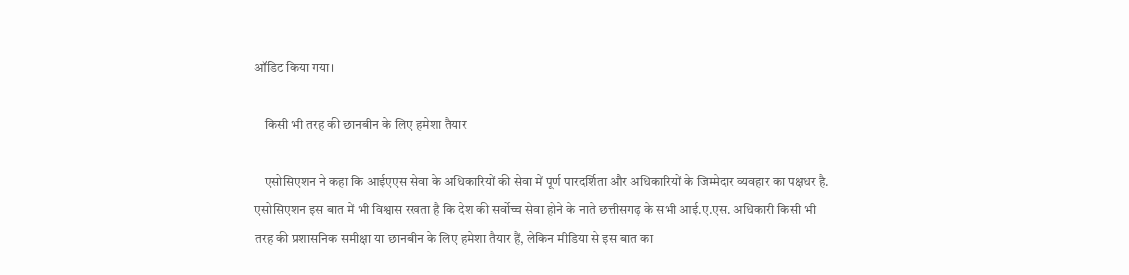ऑडिट किया गया।

    किसी भी तरह की छानबीन के लिए हमेशा तैयार

    एसोसिएशन ने कहा कि आईएएस सेवा के अधिकारियों की सेवा में पूर्ण पारदर्शिता और अधिकारियों के जिम्मेदार व्यवहार का पक्षधर है. एसोसिएशन इस बात में भी विश्वास रखता है कि देश की सर्वोच्च सेवा होने के नाते छत्तीसगढ़ के सभी आई.ए.एस. अधिकारी किसी भी तरह की प्रशासनिक समीक्षा या छानबीन के लिए हमेशा तैयार हैं, लेकिन मीडिया से इस बात का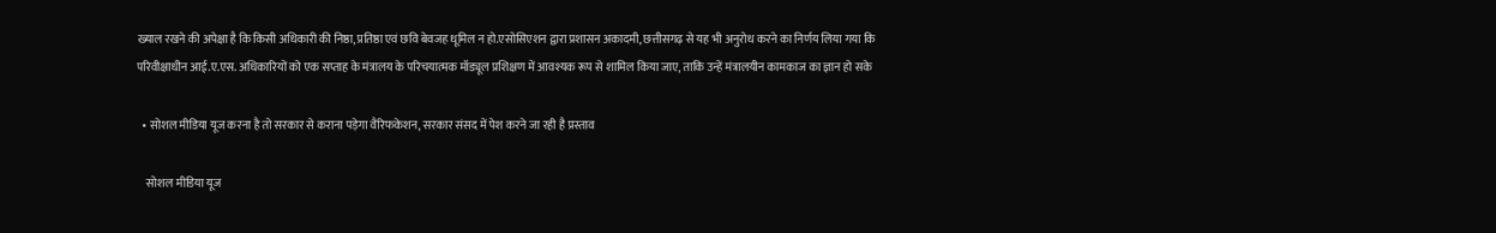ख्याल रखने की अपेक्षा है कि किसी अधिकारी की निष्ठा, प्रतिष्ठा एवं छवि बेवजह धूमिल न हो.एसोसिएशन द्वारा प्रशासन अकादमी, छत्तीसगढ़ से यह भी अनुरोध करने का निर्णय लिया गया कि परिवीक्षाधीन आई.ए.एस. अधिकारियों को एक सप्ताह के मंत्रालय के परिचयात्मक मॉड्यूल प्रशिक्षण में आवश्यक रूप से शामिल किया जाए, ताकि उन्हें मंत्रालयीन कामकाज का ज्ञान हो सके

  • सोशल मीडिया यूज करना है तो सरकार से कराना पड़ेगा वैरिफकेशन, सरकार संसद में पेश करने जा रही है प्रस्ताव

    सोशल मीडिया यूज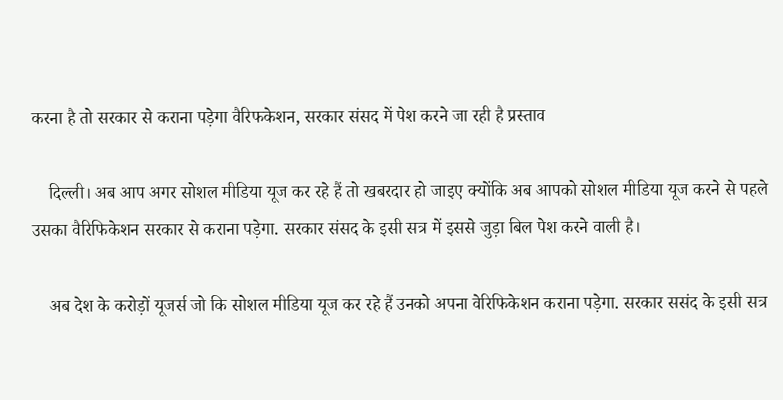करना है तो सरकार से कराना पड़ेगा वैरिफकेशन, सरकार संसद में पेश करने जा रही है प्रस्ताव

    दिल्ली। अब आप अगर सोशल मीडिया यूज कर रहे हैं तो खबरदार हो जाइए क्योंकि अब आपको सोशल मीडिया यूज करने से पहले उसका वैरिफिकेशन सरकार से कराना पड़ेगा. सरकार संसद के इसी सत्र में इससे जुड़ा बिल पेश करने वाली है।

    अब देश के करोड़ों यूजर्स जो कि सोशल मीडिया यूज कर रहे हैं उनको अपना वेरिफिकेशन कराना पड़ेगा. सरकार ससंद के इसी सत्र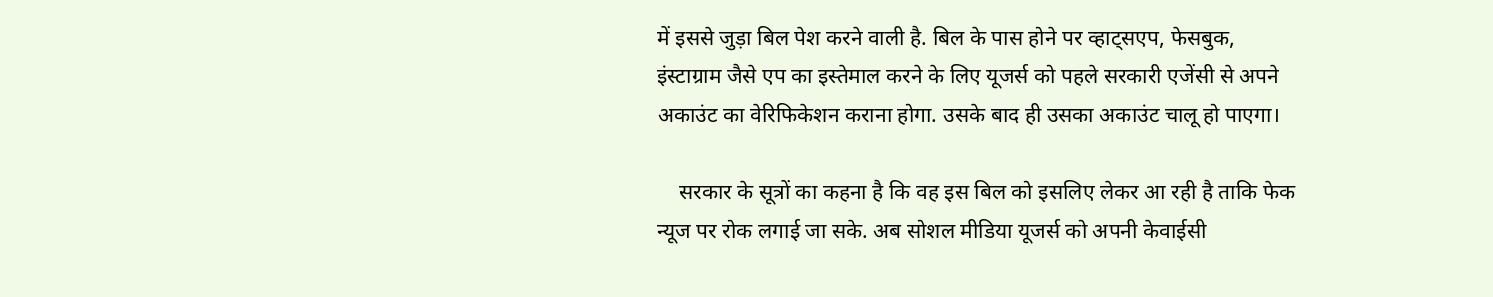में इससे जुड़ा बिल पेश करने वाली है. बिल के पास होने पर व्हाट्सएप, फेसबुक, इंस्टाग्राम जैसे एप का इस्तेमाल करने के लिए यूजर्स को पहले सरकारी एजेंसी से अपने अकाउंट का वेरिफिकेशन कराना होगा. उसके बाद ही उसका अकाउंट चालू हो पाएगा।

    सरकार के सूत्रों का कहना है कि वह इस बिल को इसलिए लेकर आ रही है ताकि फेक न्यूज पर रोक लगाई जा सके. अब सोशल मीडिया यूजर्स को अपनी केवाईसी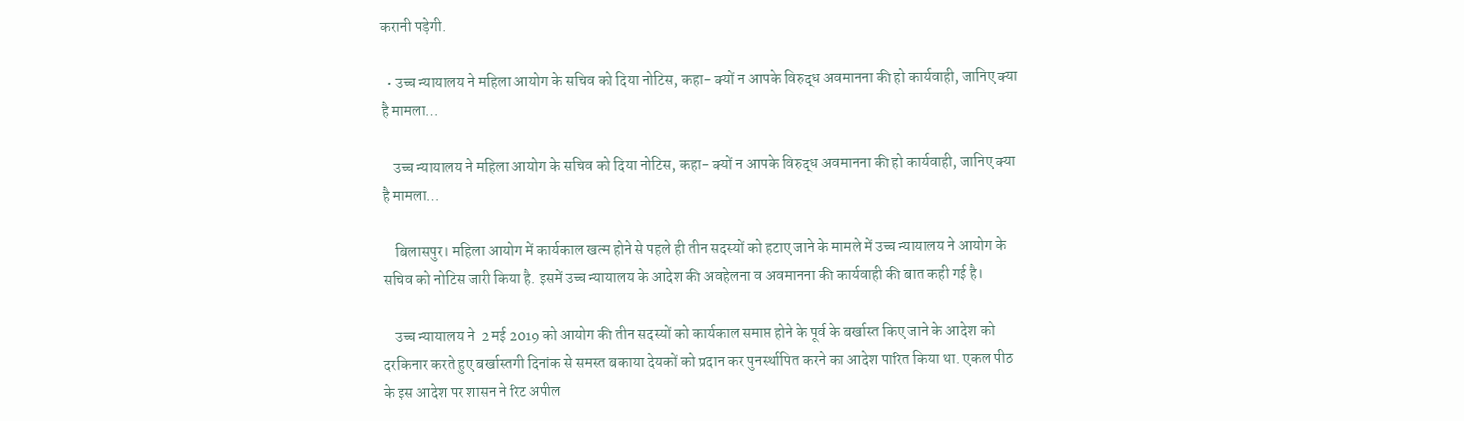करानी पड़ेगी.

  • उच्च न्यायालय ने महिला आयोग के सचिव को दिया नोटिस, कहा- क्यों न आपके विरुद्ध अवमानना की हो कार्यवाही, जानिए क्या है मामला…

    उच्च न्यायालय ने महिला आयोग के सचिव को दिया नोटिस, कहा- क्यों न आपके विरुद्ध अवमानना की हो कार्यवाही, जानिए क्या है मामला…

    बिलासपुर। महिला आयोग में कार्यकाल खत्म होने से पहले ही तीन सदस्यों को हटाए जाने के मामले में उच्च न्यायालय ने आयोग के सचिव को नोटिस जारी किया है. इसमें उच्च न्यायालय के आदेश की अवहेलना व अवमानना की कार्यवाही की बात कही गई है।

    उच्च न्यायालय ने  2 मई 2019 को आयोग की तीन सदस्यों को कार्यकाल समाप्त होने के पूर्व के बर्खास्त किए जाने के आदेश को दरकिनार करते हुए बर्खास्तगी दिनांक से समस्त बकाया देयकों को प्रदान कर पुनर्स्थापित करने का आदेश पारित किया था. एकल पीठ के इस आदेश पर शासन ने रिट अपील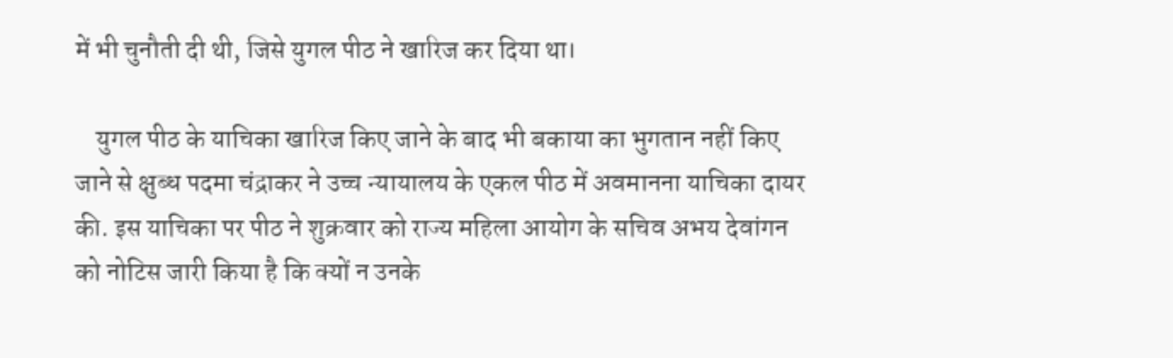में भी चुनौती दी थी, जिसे युगल पीठ ने खारिज कर दिया था।

    युगल पीठ के याचिका खारिज किए जाने के बाद भी बकाया का भुगतान नहीं किए जाने से क्षुब्ध पदमा चंद्राकर ने उच्च न्यायालय के एकल पीठ में अवमानना याचिका दायर की. इस याचिका पर पीठ ने शुक्रवार को राज्य महिला आयोग के सचिव अभय देवांगन को नोटिस जारी किया है कि क्यों न उनके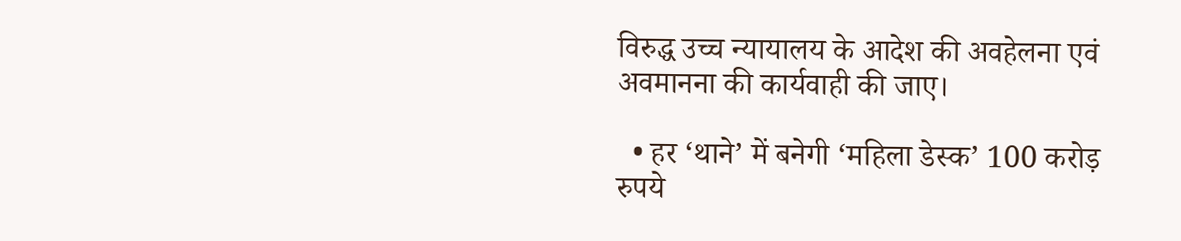विरुद्ध उच्च न्यायालय के आदेश की अवहेलना एवं अवमानना की कार्यवाही की जाए।

  • हर ‘थाने’ में बनेगी ‘महिला डेस्क’ 100 करोड़ रुपये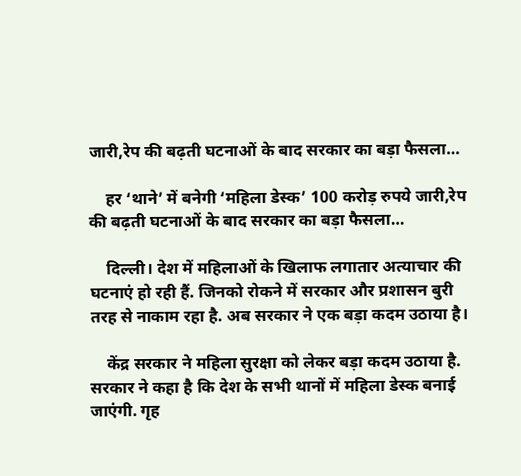जारी,रेप की बढ़ती घटनाओं के बाद सरकार का बड़ा फैसला…

    हर ‘थाने’ में बनेगी ‘महिला डेस्क’ 100 करोड़ रुपये जारी,रेप की बढ़ती घटनाओं के बाद सरकार का बड़ा फैसला…

    दिल्ली। देश में महिलाओं के खिलाफ लगातार अत्याचार की घटनाएं हो रही हैं. जिनको रोकने में सरकार और प्रशासन बुरी तरह से नाकाम रहा है. अब सरकार ने एक बड़ा कदम उठाया है।

    केंद्र सरकार ने महिला सुरक्षा को लेकर बड़ा कदम उठाया है. सरकार ने कहा है कि देश के सभी थानों में महिला डेस्क बनाई जाएंगी. गृह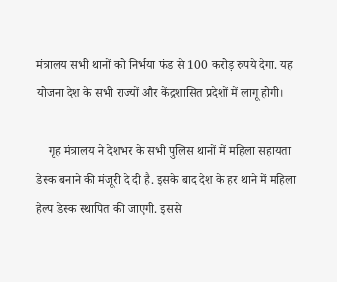मंत्रालय सभी थानों को निर्भया फंड से 100 करोड़ रुपये देगा. यह योजना देश के सभी राज्यों और केंद्रशासित प्रदेशों में लागू होगी।

    गृह मंत्रालय ने देशभर के सभी पुलिस थानों में महिला सहायता डेस्क बनाने की मंजूरी दे दी है. इसके बाद देश के हर थाने में महिला हेल्प डेस्क स्थापित की जाएगी. इससे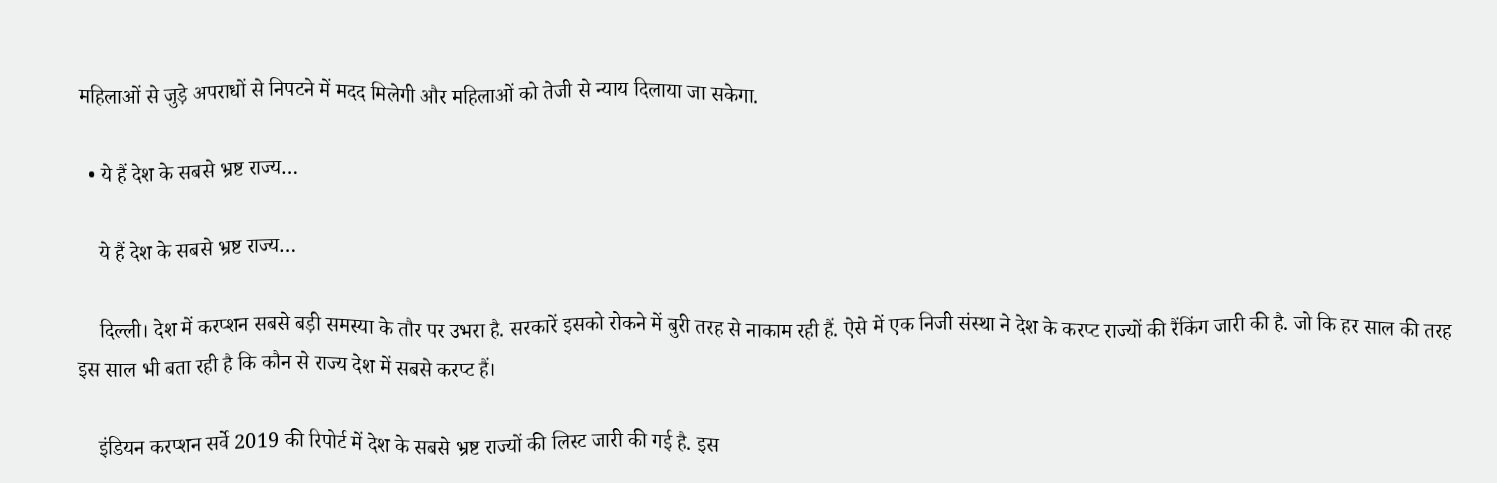महिलाओं से जुड़े अपराधों से निपटने में मदद मिलेगी और महिलाओं को तेजी से न्याय दिलाया जा सकेगा.

  • ये हैं देश के सबसे भ्रष्ट राज्य…

    ये हैं देश के सबसे भ्रष्ट राज्य…

    दिल्ली। देश में करप्शन सबसे बड़ी समस्या के तौर पर उभरा है. सरकारें इसको रोकने में बुरी तरह से नाकाम रही हैं. ऐसे में एक निजी संस्था ने देश के करप्ट राज्यों की रैंकिंग जारी की है. जो कि हर साल की तरह इस साल भी बता रही है कि कौन से राज्य देश में सबसे करप्ट हैं।

    इंडियन करप्शन सर्वे 2019 की रिपोर्ट में देश के सबसे भ्रष्ट राज्यों की लिस्ट जारी की गई है. इस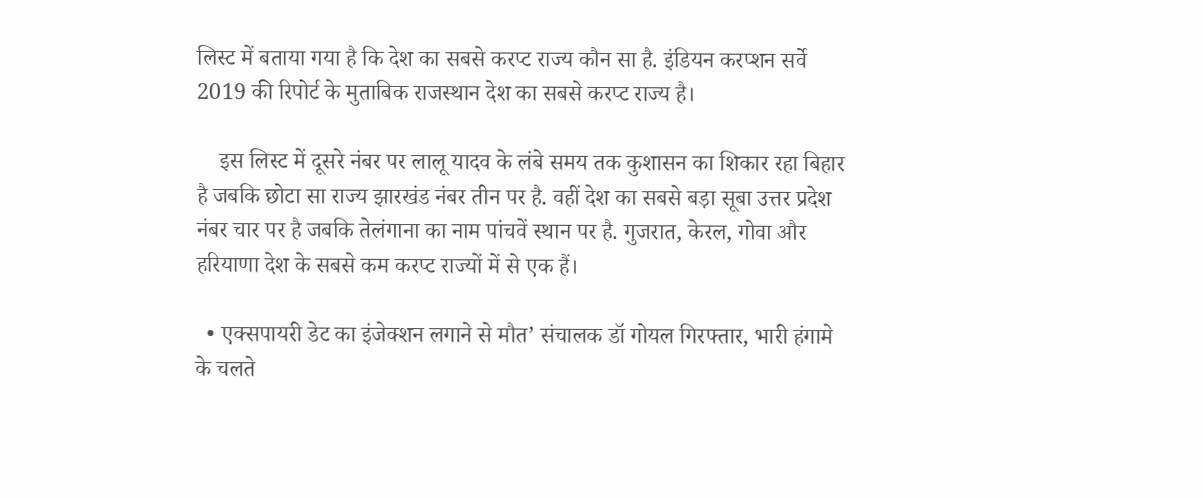लिस्ट में बताया गया है कि देश का सबसे करप्ट राज्य कौन सा है. इंडियन करप्शन सर्वे 2019 की रिपोर्ट के मुताबिक राजस्थान देश का सबसे करप्ट राज्य है।

    इस लिस्ट में दूसरे नंबर पर लालू यादव के लंबे समय तक कुशासन का शिकार रहा बिहार है जबकि छोटा सा राज्य झारखंड नंबर तीन पर है. वहीं देश का सबसे बड़ा सूबा उत्तर प्रदेश नंबर चार पर है जबकि तेलंगाना का नाम पांचवें स्थान पर है. गुजरात, केरल, गोवा और हरियाणा देश के सबसे कम करप्ट राज्यों में से एक हैं।

  • एक्सपायरी डेट का इंजेक्शन लगाने से मौत’ संचालक डॉ गोयल गिरफ्तार, भारी हंगामे के चलते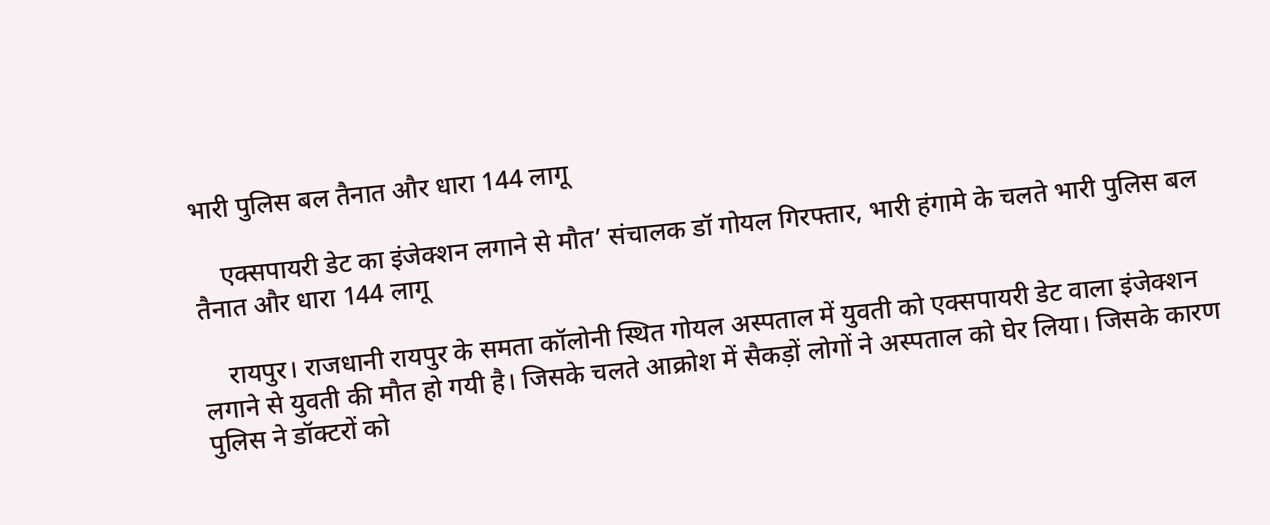भारी पुलिस बल तैनात और धारा 144 लागू

    एक्सपायरी डेट का इंजेक्शन लगाने से मौत’ संचालक डॉ गोयल गिरफ्तार, भारी हंगामे के चलते भारी पुलिस बल तैनात और धारा 144 लागू

    रायपुर। राजधानी रायपुर के समता कॉलोनी स्थित गोयल अस्पताल में युवती को एक्सपायरी डेट वाला इंजेक्शन लगाने से युवती की मौत हो गयी है। जिसके चलते आक्रोश में सैकड़ों लोगों ने अस्पताल को घेर लिया। जिसके कारण पुलिस ने डॉक्टरों को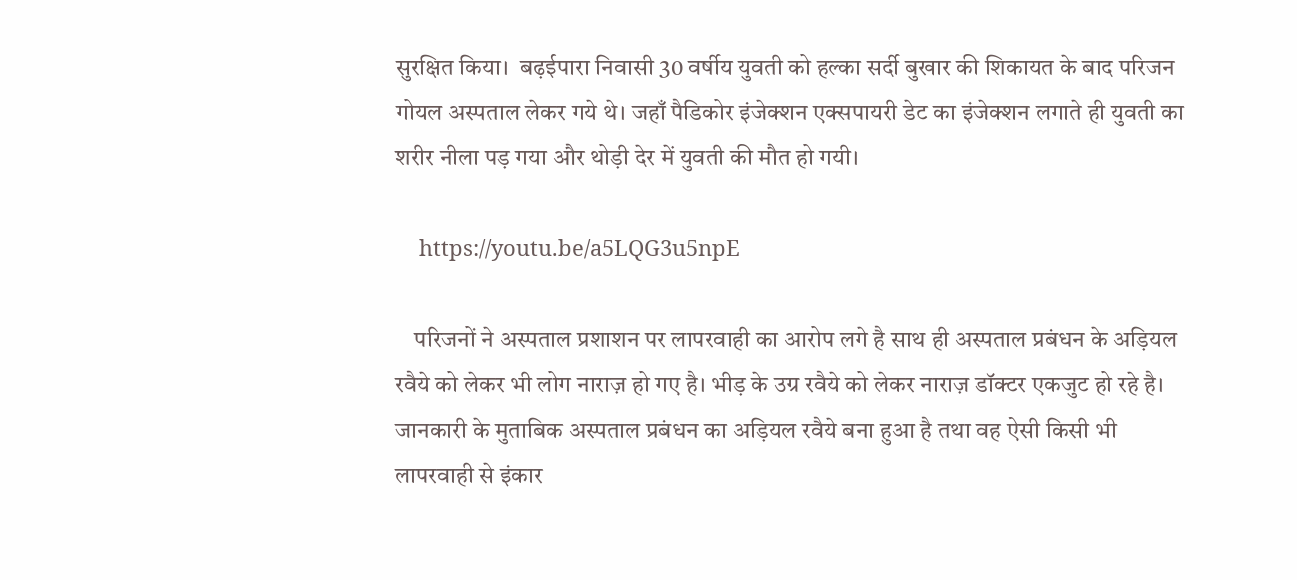सुरक्षित किया।  बढ़ईपारा निवासी 30 वर्षीय युवती को हल्का सर्दी बुखार की शिकायत के बाद परिजन गोयल अस्पताल लेकर गये थे। जहाँ पैडिकोर इंजेक्शन एक्सपायरी डेट का इंजेक्शन लगाते ही युवती का शरीर नीला पड़ गया और थोड़ी देर में युवती की मौत हो गयी।

    https://youtu.be/a5LQG3u5npE

    परिजनों ने अस्पताल प्रशाशन पर लापरवाही का आरोप लगे है साथ ही अस्पताल प्रबंधन के अड़ियल रवैये को लेकर भी लोग नाराज़ हो गए है। भीड़ के उग्र रवैये को लेकर नाराज़ डॉक्टर एकजुट हो रहे है। जानकारी के मुताबिक अस्पताल प्रबंधन का अड़ियल रवैये बना हुआ है तथा वह ऐसी किसी भी लापरवाही से इंकार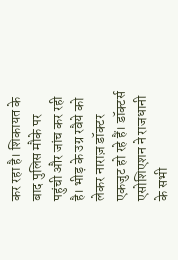कर रहा है। शिकायत के बाद पुलिस मौके पर पहुंची और जांच कर रही है। भीड़ के उग्र रवैये को लेकर नाराज़ डॉक्टर एकजुट हो रहे हैं। डॉक्टर्स एसोशिएशन ने राजधानी के सभी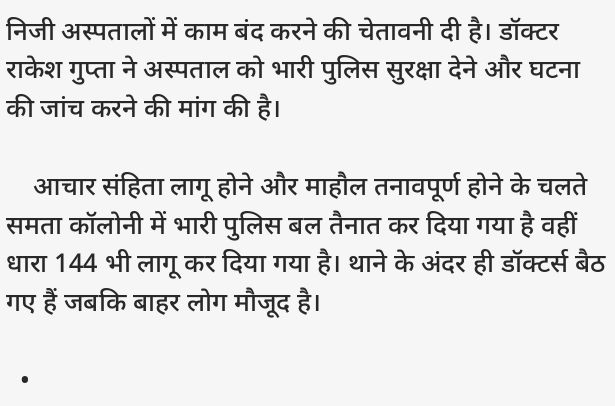निजी अस्पतालों में काम बंद करने की चेतावनी दी है। डॉक्टर राकेश गुप्ता ने अस्पताल को भारी पुलिस सुरक्षा देने और घटना की जांच करने की मांग की है।

    आचार संहिता लागू होने और माहौल तनावपूर्ण होने के चलते समता कॉलोनी में भारी पुलिस बल तैनात कर दिया गया है वहीं धारा 144 भी लागू कर दिया गया है। थाने के अंदर ही डॉक्टर्स बैठ गए हैं जबकि बाहर लोग मौजूद है।

  •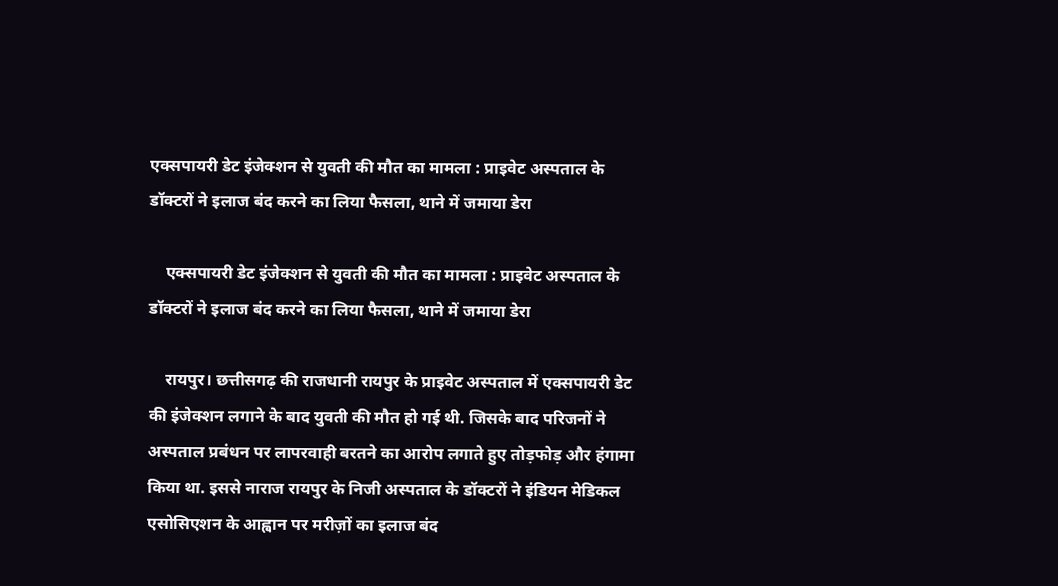एक्सपायरी डेट इंजेक्शन से युवती की मौत का मामला : प्राइवेट अस्पताल के डॉक्टरों ने इलाज बंद करने का लिया फैसला, थाने में जमाया डेरा

    एक्सपायरी डेट इंजेक्शन से युवती की मौत का मामला : प्राइवेट अस्पताल के डॉक्टरों ने इलाज बंद करने का लिया फैसला, थाने में जमाया डेरा

    रायपुर। छत्तीसगढ़ की राजधानी रायपुर के प्राइवेट अस्पताल में एक्सपायरी डेट की इंजेक्शन लगाने के बाद युवती की मौत हो गई थी. जिसके बाद परिजनों ने अस्पताल प्रबंधन पर लापरवाही बरतने का आरोप लगाते हुए तोड़फोड़ और हंगामा किया था. इससे नाराज रायपुर के निजी अस्पताल के डॉक्टरों ने इंडियन मेडिकल एसोसिएशन के आह्वान पर मरीज़ों का इलाज बंद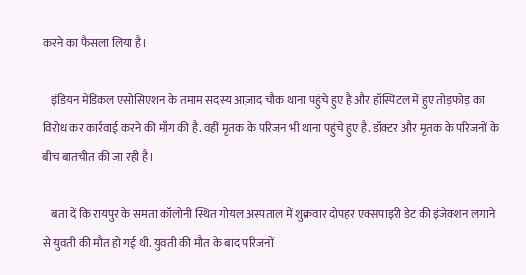करने का फैसला लिया है।

    इंडियन मेडिकल एसोसिएशन के तमाम सदस्य आज़ाद चौक थाना पहुंचे हुए है और हॉस्पिटल में हुए तोड़फोड़ का विरोध कर कार्रवाई करने की माँग की है. वहीं मृतक के परिजन भी थाना पहुंचे हुए है. डॉक्टर और मृतक के परिजनों के बीच बातचीत की जा रही है।

    बता दें कि रायपुर के समता कॉलोनी स्थित गोयल अस्पताल में शुक्रवार दोपहर एक्सपाइरी डेट की इंजेक्शन लगाने से युवती की मौत हो गई थी. युवती की मौत के बाद परिजनों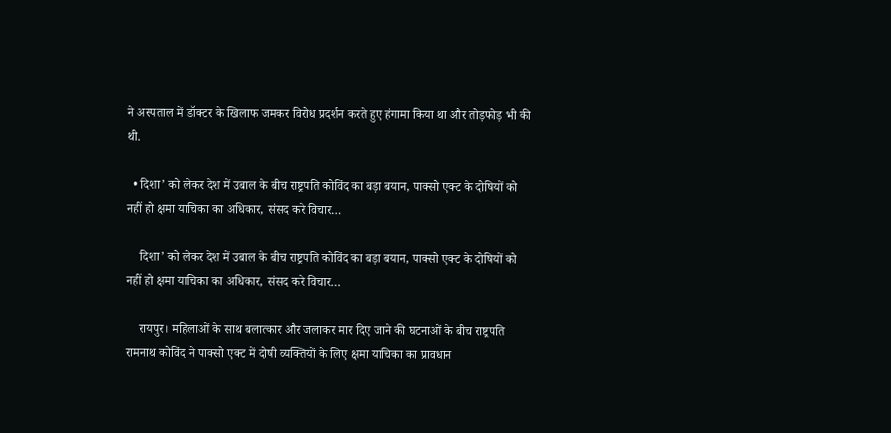ने अस्पताल में डॉक्टर के खिलाफ जमकर विरोध प्रदर्शन करते हुए हंगामा किया था और तोड़फोड़ भी की थी.

  • दिशा’ को लेकर देश में उबाल के बीच राष्ट्रपति कोविंद का बड़ा बयान, पाक्सो एक्ट के दोषियों को नहीं हो क्षमा याचिका का अधिकार, संसद करे विचार…

    दिशा’ को लेकर देश में उबाल के बीच राष्ट्रपति कोविंद का बड़ा बयान, पाक्सो एक्ट के दोषियों को नहीं हो क्षमा याचिका का अधिकार, संसद करे विचार…

    रायपुर। महिलाओं के साथ बलात्कार और जलाकर मार दिए जाने की घटनाओं के बीच राष्ट्रपति रामनाथ कोविंद ने पाक्सो एक्ट में दोषी व्यक्तियों के लिए क्षमा याचिका का प्रावधान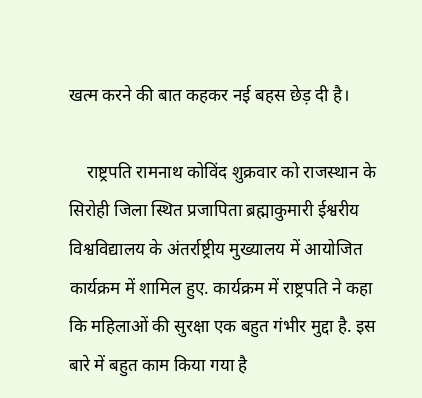खत्म करने की बात कहकर नई बहस छेड़ दी है।

    राष्ट्रपति रामनाथ कोविंद शुक्रवार को राजस्थान के सिरोही जिला स्थित प्रजापिता ब्रह्माकुमारी ईश्वरीय विश्वविद्यालय के अंतर्राष्ट्रीय मुख्यालय में आयोजित कार्यक्रम में शामिल हुए. कार्यक्रम में राष्ट्रपति ने कहा कि महिलाओं की सुरक्षा एक बहुत गंभीर मुद्दा है. इस बारे में बहुत काम किया गया है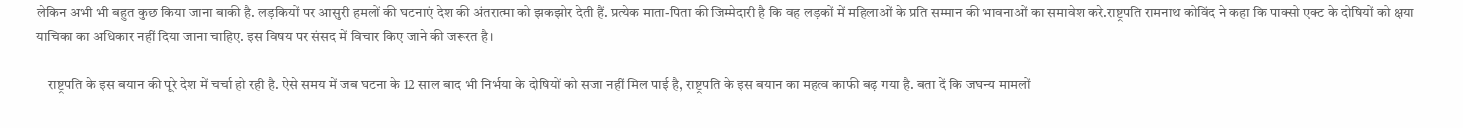लेकिन अभी भी बहुत कुछ किया जाना बाकी है. लड़कियों पर आसुरी हमलों की घटनाएं देश की अंतरात्मा को झकझोर देती हैं. प्रत्‍येक माता-पिता की जिम्मेदारी है कि वह लड़कों में महिलाओं के प्रति सम्मान की भावनाओं का समावेश करे.राष्ट्रपति रामनाथ कोविंद ने कहा कि पाक्सो एक्ट के दोषियों को क्षया याचिका का अधिकार नहीं दिया जाना चाहिए. इस विषय पर संसद में विचार किए जाने की जरूरत है।

    राष्ट्रपति के इस बयान की पूरे देश में चर्चा हो रही है. ऐसे समय में जब घटना के 12 साल बाद भी निर्भया के दोषियों को सजा नहीं मिल पाई है, राष्ट्रपति के इस बयान का महत्व काफी बढ़ गया है. बता दें कि जघन्य मामलों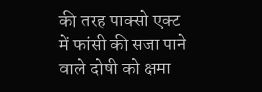की तरह पाक्सो एक्ट में फांसी की सजा पाने वाले दोषी को क्षमा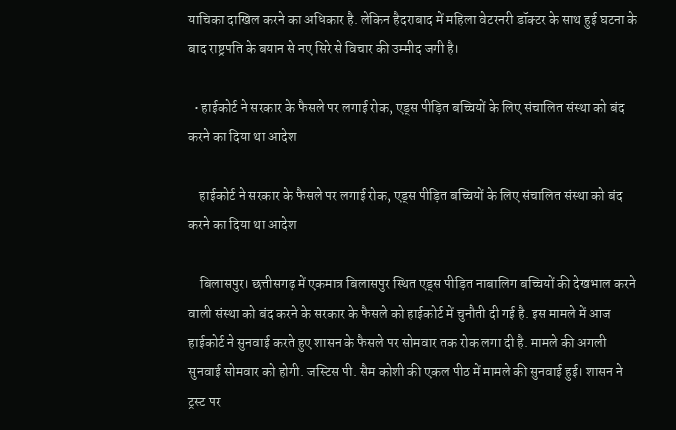याचिका दाखिल करने का अधिकार है. लेकिन हैदराबाद में महिला वेटरनरी डॉक्टर के साथ हुई घटना के बाद राष्ट्रपति के बयान से नए सिरे से विचार की उम्मीद जगी है।

  • हाईकोर्ट ने सरकार के फैसले पर लगाई रोक, एड्स पीड़ित बच्चियों के लिए संचालित संस्था को बंद करने का दिया था आदेश

    हाईकोर्ट ने सरकार के फैसले पर लगाई रोक, एड्स पीड़ित बच्चियों के लिए संचालित संस्था को बंद करने का दिया था आदेश

    बिलासपुर। छत्तीसगढ़ में एकमात्र बिलासपुर स्थित एड्स पीड़ित नाबालिग बच्चियों की देखभाल करने वाली संस्था को बंद करने के सरकार के फैसले को हाईकोर्ट में चुनौती दी गई है. इस मामले में आज हाईकोर्ट ने सुनवाई करते हुए शासन के फैसले पर सोमवार तक रोक लगा दी है. मामले की अगली सुनवाई सोमवार को होगी. जस्टिस पी. सैम कोशी की एकल पीठ में मामले की सुनवाई हुई। शासन ने ट्रस्ट पर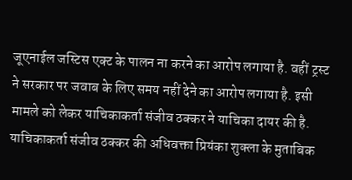जूएनाईल जस्टिस एक्ट के पालन ना करने का आरोप लगाया है. वहीं ट्रस्ट ने सरकार पर जवाब के लिए समय नहीं देने का आरोप लगाया है. इसी मामले को लेकर याचिकाकर्ता संजीव ठक्कर ने याचिका दायर की है. याचिकाकर्ता संजीव ठक्कर की अधिवक्ता प्रियंका शुक्ला के मुताबिक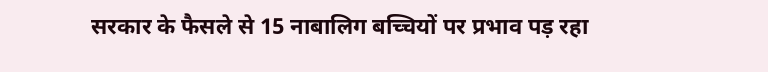सरकार के फैसले से 15 नाबालिग बच्चियों पर प्रभाव पड़ रहा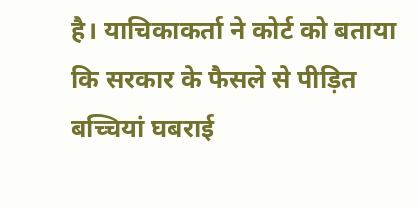है। याचिकाकर्ता ने कोर्ट को बताया कि सरकार के फैसले से पीड़ित बच्चियां घबराई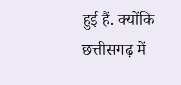हुई हैं. क्योंकि छत्तीसगढ़ में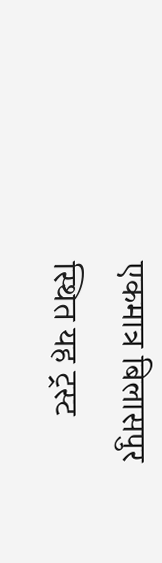एकमात्र बिलासपुर स्थित यह ट्रस्ट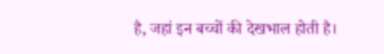है, जहां इन बच्चों की देखभाल होती है।